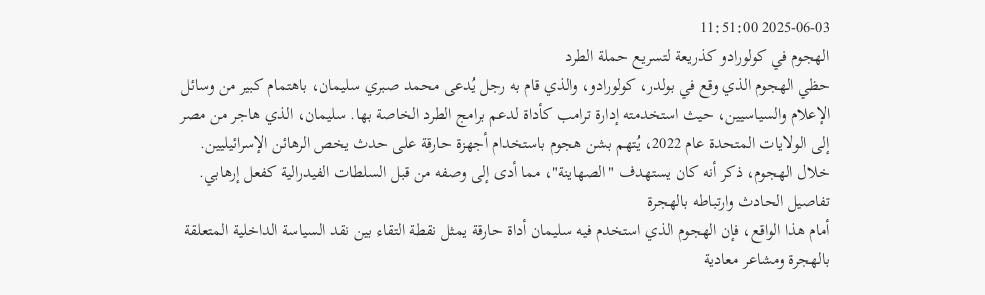2025-06-03 11:51:00
الهجوم في كولورادو كذريعة لتسريع حملة الطرد
حظي الهجوم الذي وقع في بولدر، كولورادو، والذي قام به رجل يُدعى محمد صبري سليمان، باهتمام كبير من وسائل الإعلام والسياسيين، حيث استخدمته إدارة ترامب كأداة لدعم برامج الطرد الخاصة بها. سليمان، الذي هاجر من مصر إلى الولايات المتحدة عام 2022، يُتهم بشن هجوم باستخدام أجهزة حارقة على حدث يخص الرهائن الإسرائيليين. خلال الهجوم، ذكر أنه كان يستهدف "الصهاينة"، مما أدى إلى وصفه من قبل السلطات الفيدرالية كفعل إرهابي.
تفاصيل الحادث وارتباطه بالهجرة
أمام هذا الواقع، فإن الهجوم الذي استخدم فيه سليمان أداة حارقة يمثل نقطة التقاء بين نقد السياسة الداخلية المتعلقة بالهجرة ومشاعر معادية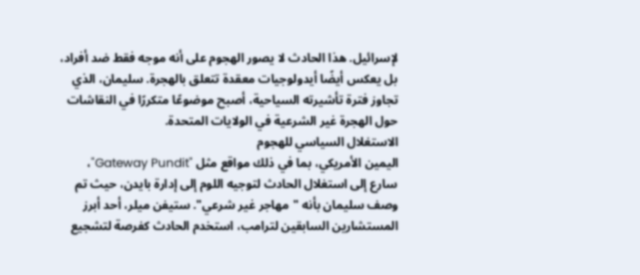لإسرائيل. هذا الحادث لا يصور الهجوم على أنه موجه فقط ضد أفراد، بل يعكس أيضًا أيدولوجيات معقدة تتعلق بالهجرة. سليمان، الذي تجاوز فترة تأشيرته السياحية، أصبح موضوعًا متكررًا في النقاشات حول الهجرة غير الشرعية في الولايات المتحدة.
الاستغلال السياسي للهجوم
اليمين الأمريكي، بما في ذلك مواقع مثل "Gateway Pundit"، سارع إلى استغلال الحادث لتوجيه اللوم إلى إدارة بايدن، حيث تم وصف سليمان بأنه "مهاجر غير شرعي". ستيفن ميلر، أحد أبرز المستشارين السابقين لترامب، استخدم الحادث كفرصة لتشجيع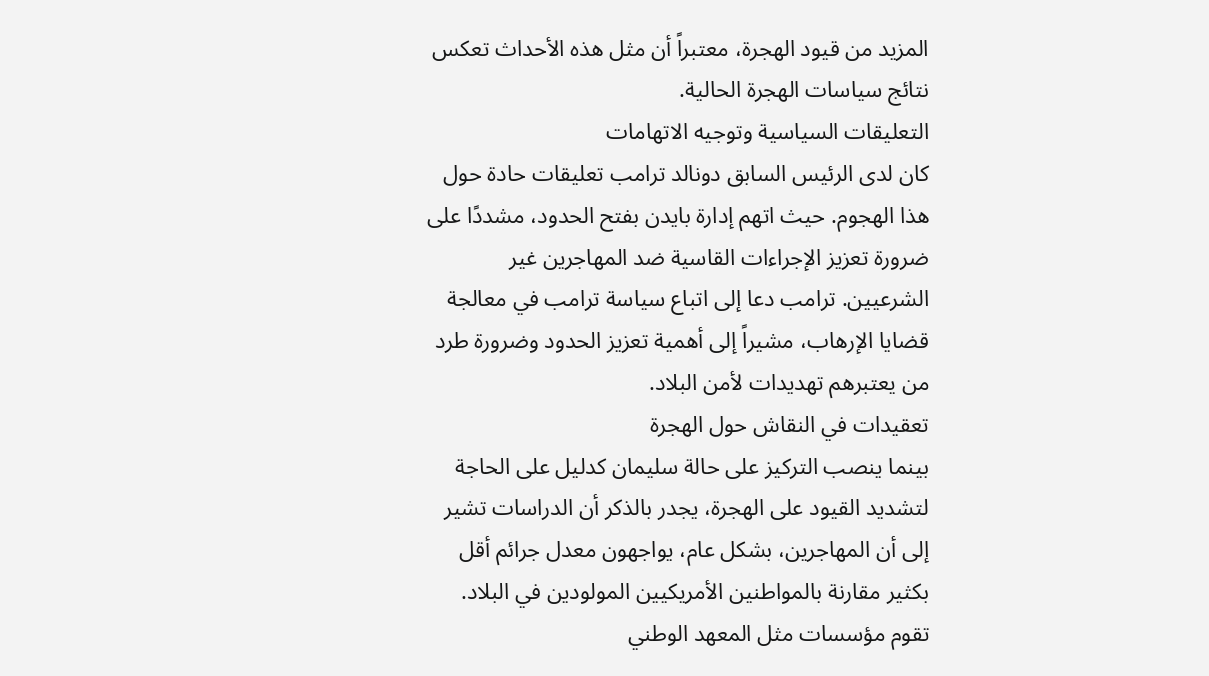المزيد من قيود الهجرة، معتبراً أن مثل هذه الأحداث تعكس نتائج سياسات الهجرة الحالية.
التعليقات السياسية وتوجيه الاتهامات
كان لدى الرئيس السابق دونالد ترامب تعليقات حادة حول هذا الهجوم. حيث اتهم إدارة بايدن بفتح الحدود، مشددًا على ضرورة تعزيز الإجراءات القاسية ضد المهاجرين غير الشرعيين. ترامب دعا إلى اتباع سياسة ترامب في معالجة قضايا الإرهاب، مشيراً إلى أهمية تعزيز الحدود وضرورة طرد من يعتبرهم تهديدات لأمن البلاد.
تعقيدات في النقاش حول الهجرة
بينما ينصب التركيز على حالة سليمان كدليل على الحاجة لتشديد القيود على الهجرة، يجدر بالذكر أن الدراسات تشير إلى أن المهاجرين، بشكل عام، يواجهون معدل جرائم أقل بكثير مقارنة بالمواطنين الأمريكيين المولودين في البلاد. تقوم مؤسسات مثل المعهد الوطني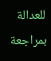للعدالة بمراجعة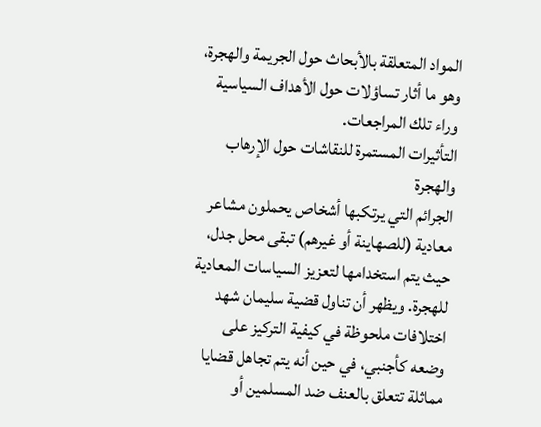المواد المتعلقة بالأبحاث حول الجريمة والهجرة، وهو ما أثار تساؤلات حول الأهداف السياسية وراء تلك المراجعات.
التأثيرات المستمرة للنقاشات حول الإرهاب والهجرة
الجرائم التي يرتكبها أشخاص يحملون مشاعر معادية (للصهاينة أو غيرهم) تبقى محل جدل، حيث يتم استخدامها لتعزيز السياسات المعادية للهجرة. ويظهر أن تناول قضية سليمان شهد اختلافات ملحوظة في كيفية التركيز على وضعه كأجنبي، في حين أنه يتم تجاهل قضايا مماثلة تتعلق بالعنف ضد المسلمين أو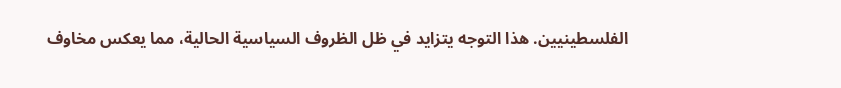الفلسطينيين. هذا التوجه يتزايد في ظل الظروف السياسية الحالية، مما يعكس مخاوف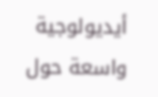أيديولوجية واسعة حول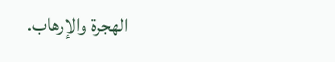الهجرة والإرهاب.